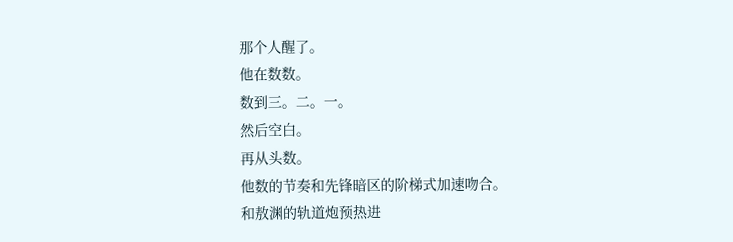那个人醒了。
他在数数。
数到三。二。一。
然后空白。
再从头数。
他数的节奏和先锋暗区的阶梯式加速吻合。
和敖渊的轨道炮预热进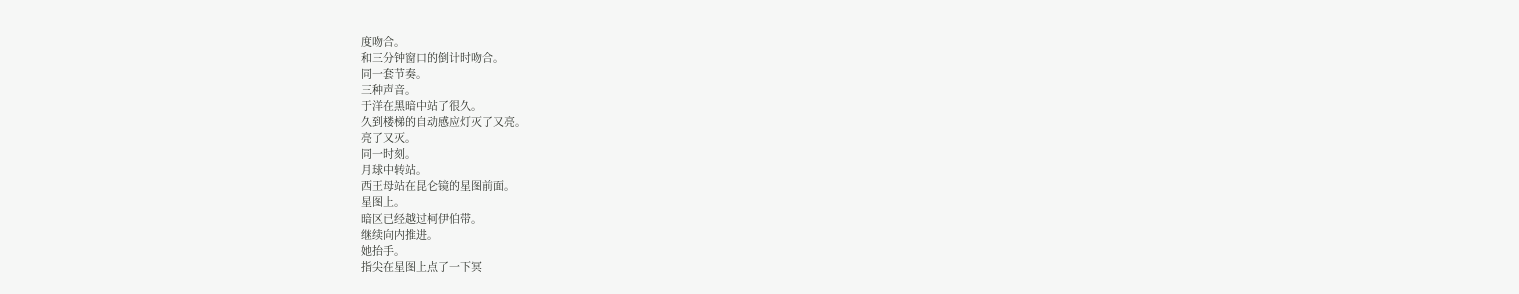度吻合。
和三分钟窗口的倒计时吻合。
同一套节奏。
三种声音。
于洋在黑暗中站了很久。
久到楼梯的自动感应灯灭了又亮。
亮了又灭。
同一时刻。
月球中转站。
西王母站在昆仑镜的星图前面。
星图上。
暗区已经越过柯伊伯带。
继续向内推进。
她抬手。
指尖在星图上点了一下冥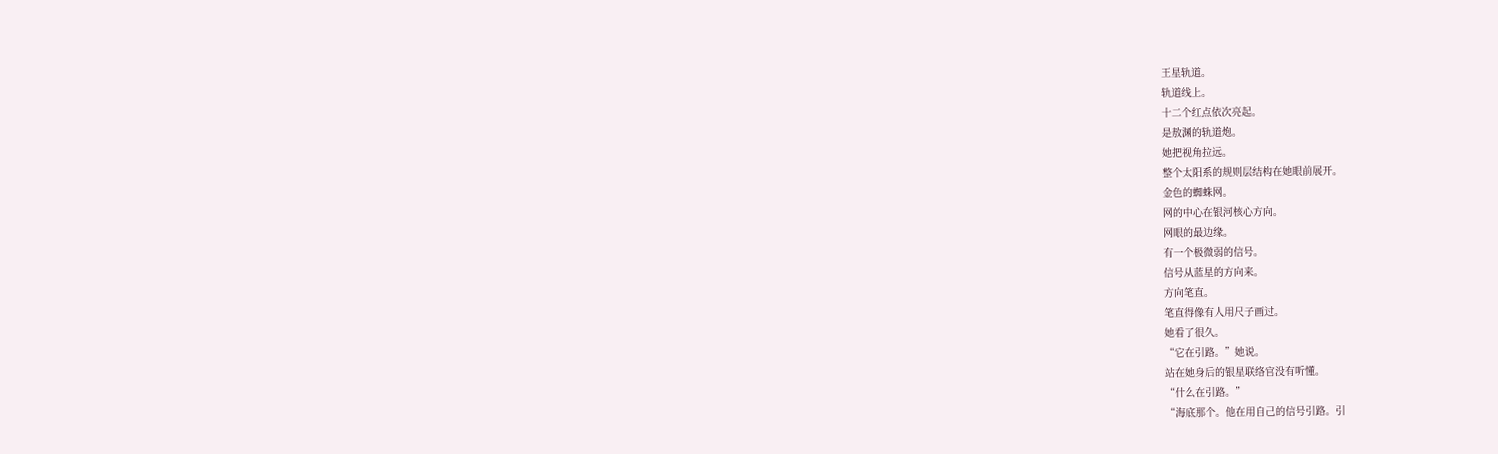王星轨道。
轨道线上。
十二个红点依次亮起。
是敖渊的轨道炮。
她把视角拉远。
整个太阳系的规则层结构在她眼前展开。
金色的蜘蛛网。
网的中心在银河核心方向。
网眼的最边缘。
有一个极微弱的信号。
信号从蓝星的方向来。
方向笔直。
笔直得像有人用尺子画过。
她看了很久。
“它在引路。”她说。
站在她身后的银星联络官没有听懂。
“什么在引路。”
“海底那个。他在用自己的信号引路。引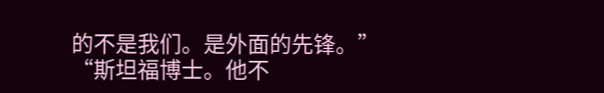的不是我们。是外面的先锋。”
“斯坦福博士。他不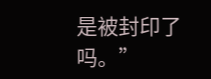是被封印了吗。”